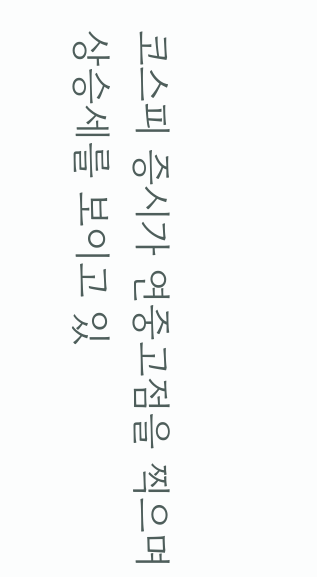코스피 증시가 연중고점을 찍으며 상승세를 보이고 있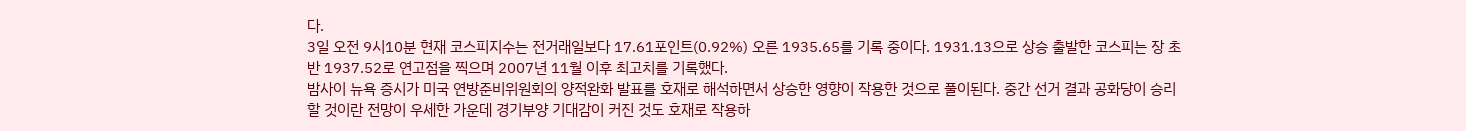다.
3일 오전 9시10분 현재 코스피지수는 전거래일보다 17.61포인트(0.92%) 오른 1935.65를 기록 중이다. 1931.13으로 상승 출발한 코스피는 장 초반 1937.52로 연고점을 찍으며 2007년 11월 이후 최고치를 기록했다.
밤사이 뉴욕 증시가 미국 연방준비위원회의 양적완화 발표를 호재로 해석하면서 상승한 영향이 작용한 것으로 풀이된다. 중간 선거 결과 공화당이 승리할 것이란 전망이 우세한 가운데 경기부양 기대감이 커진 것도 호재로 작용하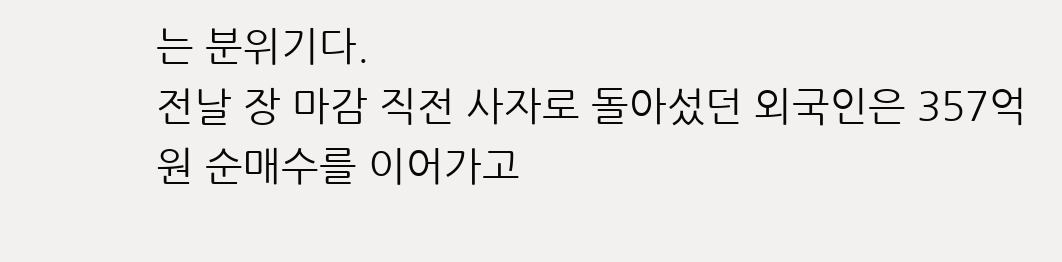는 분위기다.
전날 장 마감 직전 사자로 돌아섰던 외국인은 357억원 순매수를 이어가고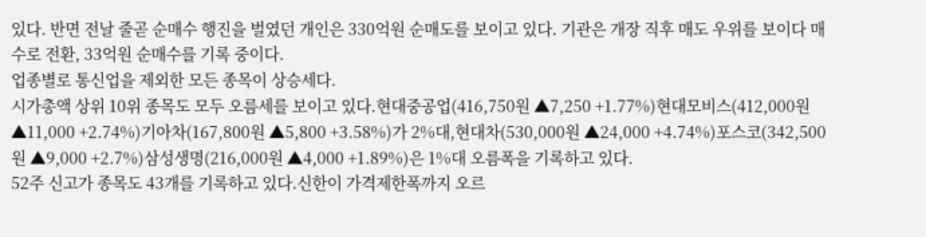있다. 반면 전날 줄곧 순매수 행진을 벌였던 개인은 330억원 순매도를 보이고 있다. 기관은 개장 직후 매도 우위를 보이다 매수로 전환, 33억원 순매수를 기록 중이다.
업종별로 통신업을 제외한 모든 종목이 상승세다.
시가총액 상위 10위 종목도 모두 오름세를 보이고 있다.현대중공업(416,750원 ▲7,250 +1.77%)현대모비스(412,000원 ▲11,000 +2.74%)기아차(167,800원 ▲5,800 +3.58%)가 2%대,현대차(530,000원 ▲24,000 +4.74%)포스코(342,500원 ▲9,000 +2.7%)삼성생명(216,000원 ▲4,000 +1.89%)은 1%대 오름폭을 기록하고 있다.
52주 신고가 종목도 43개를 기록하고 있다.신한이 가격제한폭까지 오르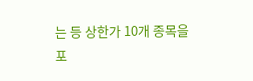는 등 상한가 10개 종목을 포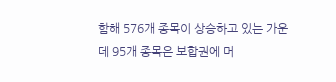함해 576개 종목이 상승하고 있는 가운데 95개 종목은 보합권에 머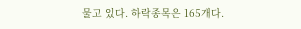물고 있다. 하락종목은 165개다.